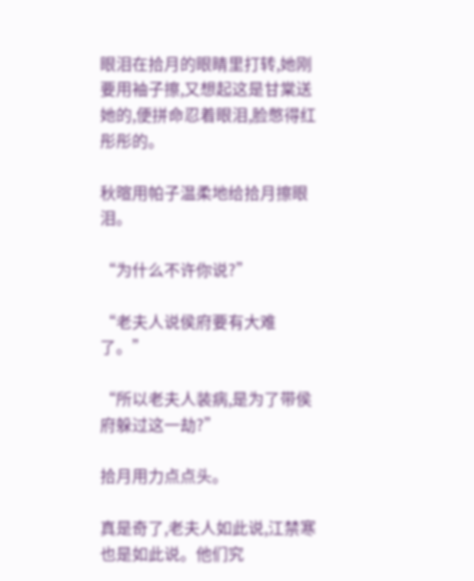眼泪在拾月的眼睛里打转,她刚要用袖子擦,又想起这是甘棠送她的,便拼命忍着眼泪,脸憋得红彤彤的。

秋暄用帕子温柔地给拾月擦眼泪。

“为什么不许你说?”

“老夫人说侯府要有大难了。”

“所以老夫人装病,是为了带侯府躲过这一劫?”

拾月用力点点头。

真是奇了,老夫人如此说,江禁寒也是如此说。他们究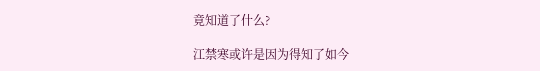竟知道了什么?

江禁寒或许是因为得知了如今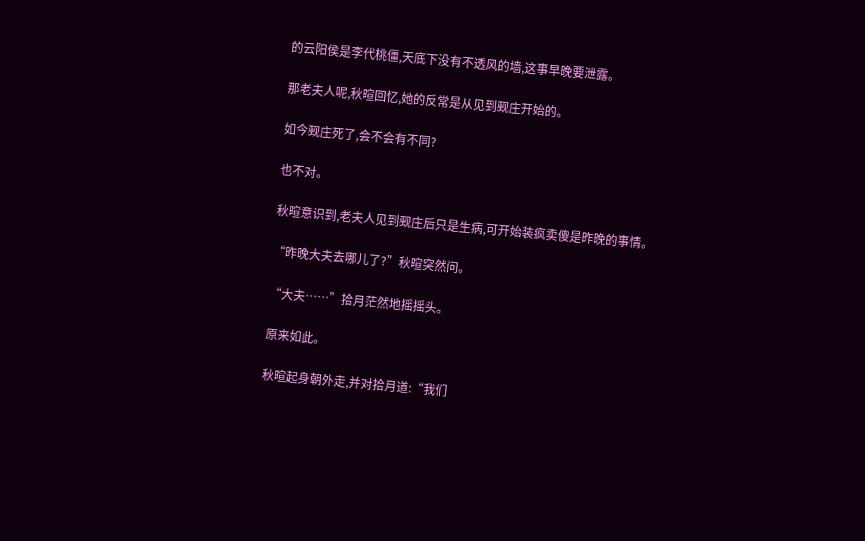的云阳侯是李代桃僵,天底下没有不透风的墙,这事早晚要泄露。

那老夫人呢,秋暄回忆,她的反常是从见到觋庄开始的。

如今觋庄死了,会不会有不同?

也不对。

秋暄意识到,老夫人见到觋庄后只是生病,可开始装疯卖傻是昨晚的事情。

“昨晚大夫去哪儿了?”秋暄突然问。

“大夫……”拾月茫然地摇摇头。

原来如此。

秋暄起身朝外走,并对拾月道:“我们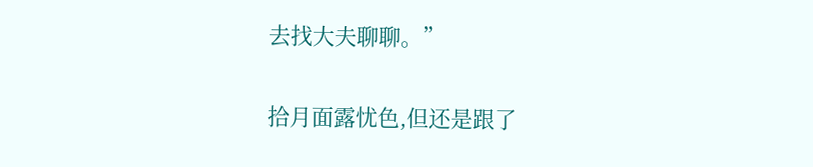去找大夫聊聊。”

拾月面露忧色,但还是跟了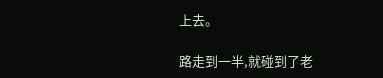上去。

路走到一半,就碰到了老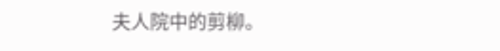夫人院中的剪柳。